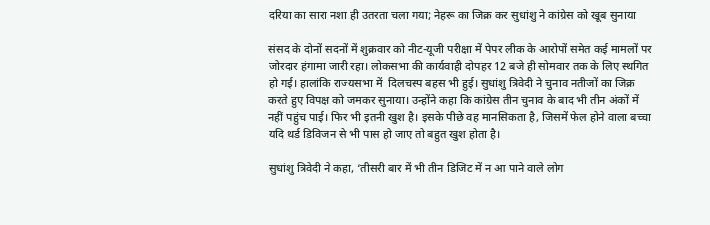दरिया का सारा नशा ही उतरता चला गया; नेहरू का जिक्र कर सुधांशु ने कांग्रेस को खूब सुनाया

संसद के दोनों सदनों में शुक्रवार को नीट-यूजी परीक्षा में पेपर लीक के आरोपों समेत कई मामलों पर जोरदार हंगामा जारी रहा। लोकसभा की कार्यवाही दोपहर 12 बजे ही सोमवार तक के लिए स्थगित हो गई। हालांकि राज्यसभा में  दिलचस्प बहस भी हुई। सुधांशु त्रिवेदी ने चुनाव नतीजों का जिक्र करते हुए विपक्ष को जमकर सुनाया। उन्होंने कहा कि कांग्रेस तीन चुनाव के बाद भी तीन अंकों में नहीं पहुंच पाई। फिर भी इतनी खुश है। इसके पीछे वह मानसिकता है, जिसमें फेल होने वाला बच्चा यदि थर्ड डिविजन से भी पास हो जाए तो बहुत खुश होता है।

सुधांशु त्रिवेदी ने कहा, ‘तीसरी बार में भी तीन डिजिट में न आ पाने वाले लोग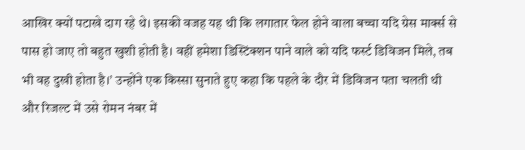आखिर क्यों पटाखे दाग रहे थे। इसकी वजह यह थी कि लगातार फेल होने वाला बच्चा यदि ग्रेस मार्क्स से पास हो जाए तो बहुत खुशी होती है। वहीं हमेशा डिस्टिंक्शन पाने वाले को यदि फर्स्ट डिविजन मिले, तब भी वह दुखी होता है।’ उन्होंने एक किस्सा सुनाते हुए कहा कि पहले के दौर में डिविजन पता चलती थी और रिजल्ट में उसे रोमन नंबर में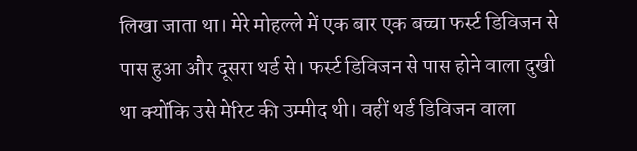लिखा जाता था। मेरे मोहल्ले में एक बार एक बच्चा फर्स्ट डिविजन से पास हुआ और दूसरा थर्ड से। फर्स्ट डिविजन से पास होने वाला दुखी था क्योंकि उसे मेरिट की उम्मीद थी। वहीं थर्ड डिविजन वाला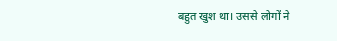बहुत खुश था। उससे लोगों ने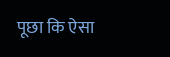पूछा कि ऐसा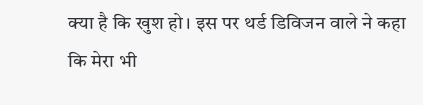क्या है कि खुश हो। इस पर थर्ड डिविजन वाले ने कहा कि मेरा भी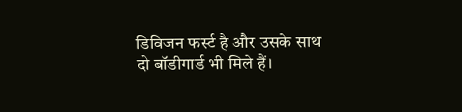डिविजन फर्स्ट है और उसके साथ दो बॉडीगार्ड भी मिले हैं।